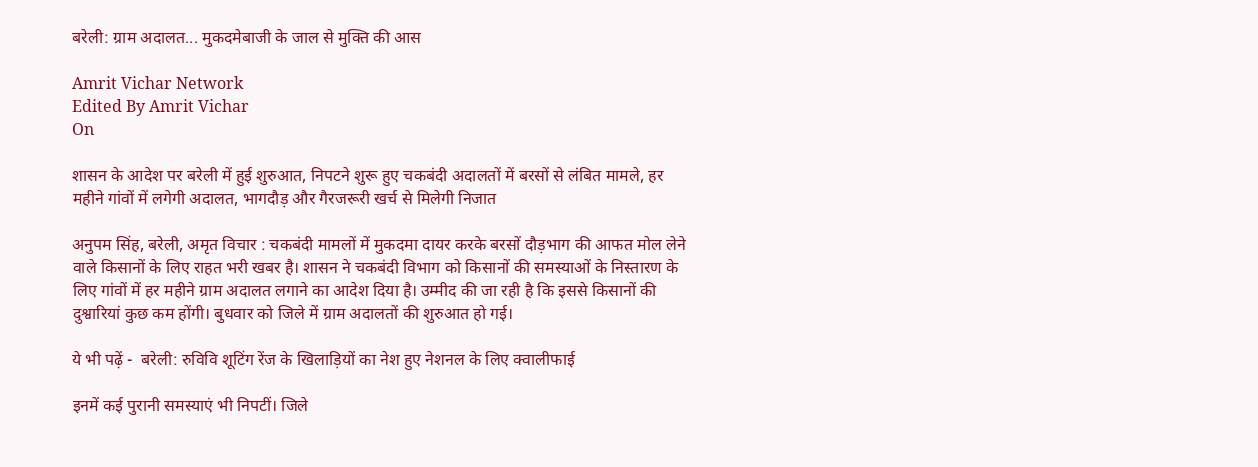बरेली: ग्राम अदालत... मुकदमेबाजी के जाल से मुक्ति की आस

Amrit Vichar Network
Edited By Amrit Vichar
On

शासन के आदेश पर बरेली में हुई शुरुआत, निपटने शुरू हुए चकबंदी अदालतों में बरसों से लंबित मामले, हर महीने गांवों में लगेगी अदालत, भागदौड़ और गैरजरूरी खर्च से मिलेगी निजात

अनुपम सिंह, बरेली, अमृत विचार : चकबंदी मामलों में मुकदमा दायर करके बरसों दौड़भाग की आफत मोल लेने वाले किसानों के लिए राहत भरी खबर है। शासन ने चकबंदी विभाग को किसानों की समस्याओं के निस्तारण के लिए गांवों में हर महीने ग्राम अदालत लगाने का आदेश दिया है। उम्मीद की जा रही है कि इससे किसानों की दुश्वारियां कुछ कम होंगी। बुधवार को जिले में ग्राम अदालतों की शुरुआत हो गई।

ये भी पढ़ें -  बरेली: रुविवि शूटिंग रेंज के खिलाड़ियों का नेश हुए नेशनल के लिए क्वालीफाई

इनमें कई पुरानी समस्याएं भी निपटीं। जिले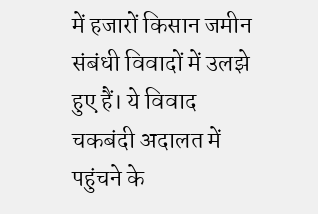में हजारों किसान जमीन संबंधी विवादों में उलझे हुए हैं। ये विवाद चकबंदी अदालत में पहुंचने के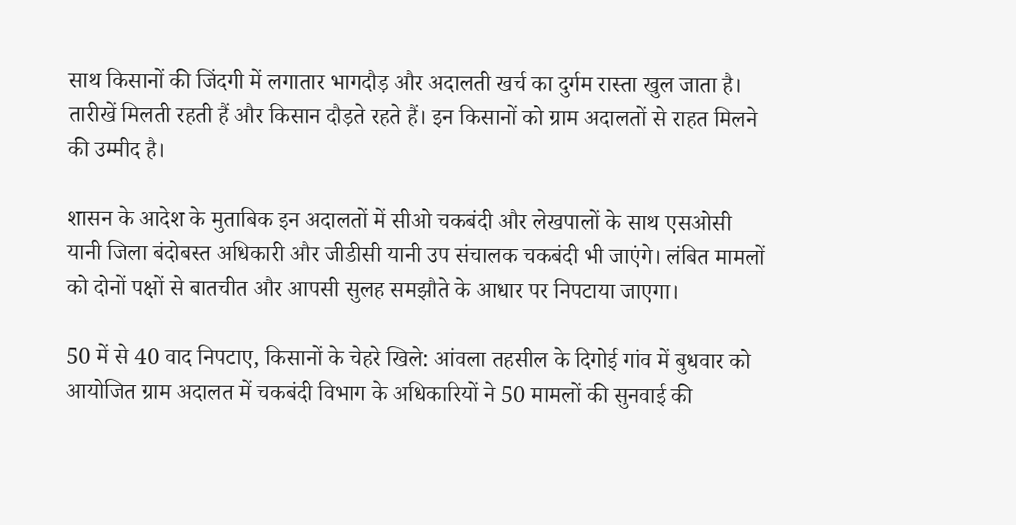साथ किसानों की जिंदगी में लगातार भागदौड़ और अदालती खर्च का दुर्गम रास्ता खुल जाता है। तारीखें मिलती रहती हैं और किसान दौड़ते रहते हैं। इन किसानों को ग्राम अदालतों से राहत मिलने की उम्मीद है।

शासन के आदेश के मुताबिक इन अदालतों में सीओ चकबंदी और लेखपालों के साथ एसओसी यानी जिला बंदोबस्त अधिकारी और जीडीसी यानी उप संचालक चकबंदी भी जाएंगे। लंबित मामलों को दोनों पक्षों से बातचीत और आपसी सुलह समझौते के आधार पर निपटाया जाएगा।

50 में से 40 वाद निपटाए, किसानों के चेहरे खिले: आंवला तहसील के दिगोई गांव में बुधवार को आयोजित ग्राम अदालत में चकबंदी विभाग के अधिकारियों ने 50 मामलों की सुनवाई की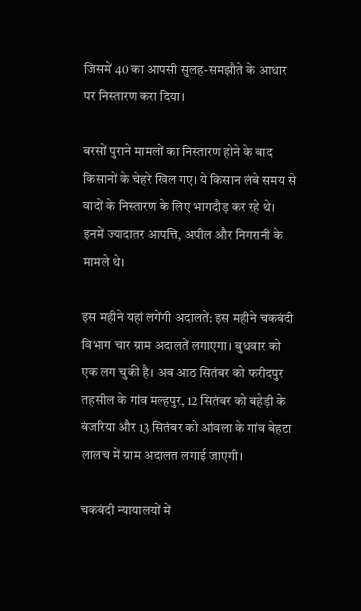जिसमें 40 का आपसी सुलह-समझौते के आधार पर निस्तारण करा दिया।

बरसों पुराने मामलों का निस्तारण होने के बाद किसानों के चेहरे खिल गए। ये किसान लंबे समय से वादों के निस्तारण के लिए भागदौड़ कर रहे थे। इनमें ज्यादातर आपत्ति, अपील और निगरानी के मामले थे।

इस महीने यहां लगेंगी अदालतें: इस महीने चकबंदी विभाग चार ग्राम अदालतें लगाएगा। बुधवार को एक लग चुकी है। अब आठ सितंबर को फरीदपुर तहसील के गांव मल्हपुर, 12 सितंबर को बहेड़ी के बंजरिया और 13 सितंबर को आंवला के गांव बेहटा लालच में ग्राम अदालत लगाई जाएगी।

चकबंदी न्यायालयों में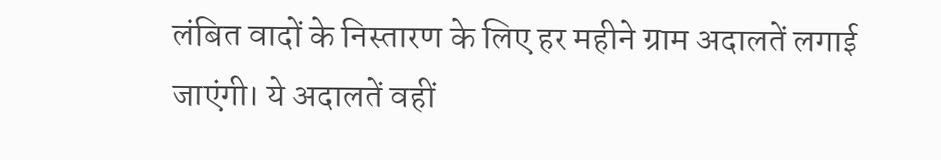लंबित वादों के निस्तारण के लिए हर महीने ग्राम अदालतें लगाई जाएंगी। ये अदालतें वहीं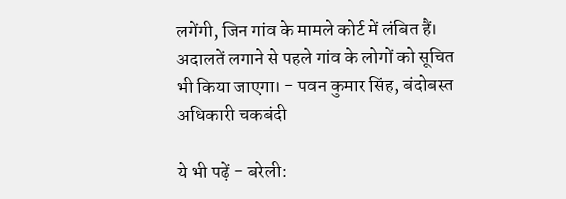लगेंगी, जिन गांव के मामले कोर्ट में लंबित हैं। अदालतें लगाने से पहले गांव के लोगों को सूचित भी किया जाएगा। - पवन कुमार सिंह, बंदोबस्त अधिकारी चकबंदी

ये भी पढ़ें - बरेली: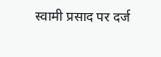स्वामी प्रसाद पर दर्ज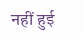नहीं हुई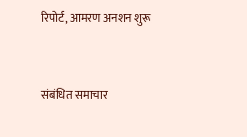रिपोर्ट, आमरण अनशन शुरू



संबंधित समाचार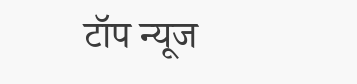टॉप न्यूज